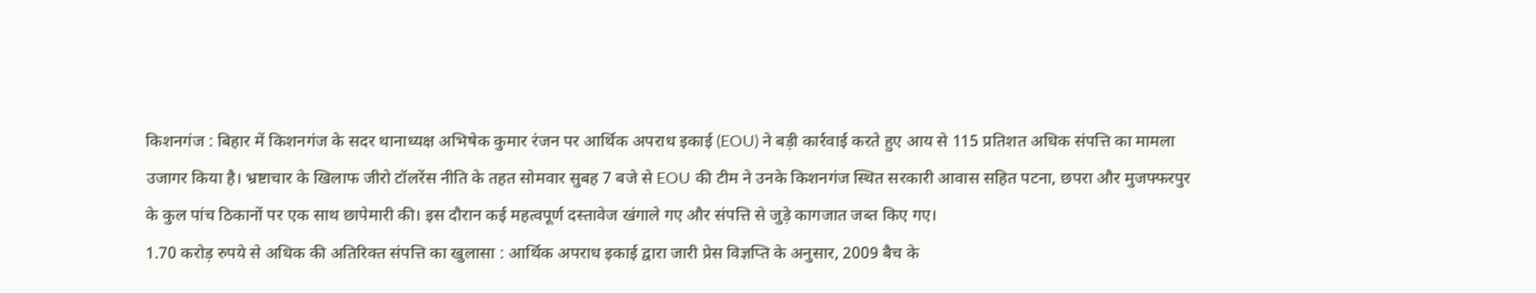किशनगंज : बिहार में किशनगंज के सदर थानाध्यक्ष अभिषेक कुमार रंजन पर आर्थिक अपराध इकाई (EOU) ने बड़ी कार्रवाई करते हुए आय से 115 प्रतिशत अधिक संपत्ति का मामला उजागर किया है। भ्रष्टाचार के खिलाफ जीरो टॉलरेंस नीति के तहत सोमवार सुबह 7 बजे से EOU की टीम ने उनके किशनगंज स्थित सरकारी आवास सहित पटना, छपरा और मुजफ्फरपुर के कुल पांच ठिकानों पर एक साथ छापेमारी की। इस दौरान कई महत्वपूर्ण दस्तावेज खंगाले गए और संपत्ति से जुड़े कागजात जब्त किए गए।
1.70 करोड़ रुपये से अधिक की अतिरिक्त संपत्ति का खुलासा : आर्थिक अपराध इकाई द्वारा जारी प्रेस विज्ञप्ति के अनुसार, 2009 बैच के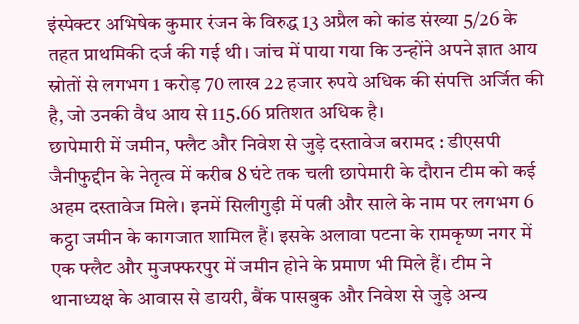इंस्पेक्टर अभिषेक कुमार रंजन के विरुद्ध 13 अप्रैल को कांड संख्या 5/26 के तहत प्राथमिकी दर्ज की गई थी। जांच में पाया गया कि उन्होंने अपने ज्ञात आय स्रोतों से लगभग 1 करोड़ 70 लाख 22 हजार रुपये अधिक की संपत्ति अर्जित की है, जो उनकी वैध आय से 115.66 प्रतिशत अधिक है।
छापेमारी में जमीन, फ्लैट और निवेश से जुड़े दस्तावेज बरामद : डीएसपी जैनीफुद्दीन के नेतृत्व में करीब 8 घंटे तक चली छापेमारी के दौरान टीम को कई अहम दस्तावेज मिले। इनमें सिलीगुड़ी में पत्नी और साले के नाम पर लगभग 6 कट्ठा जमीन के कागजात शामिल हैं। इसके अलावा पटना के रामकृष्ण नगर में एक फ्लैट और मुजफ्फरपुर में जमीन होने के प्रमाण भी मिले हैं। टीम ने थानाध्यक्ष के आवास से डायरी, बैंक पासबुक और निवेश से जुड़े अन्य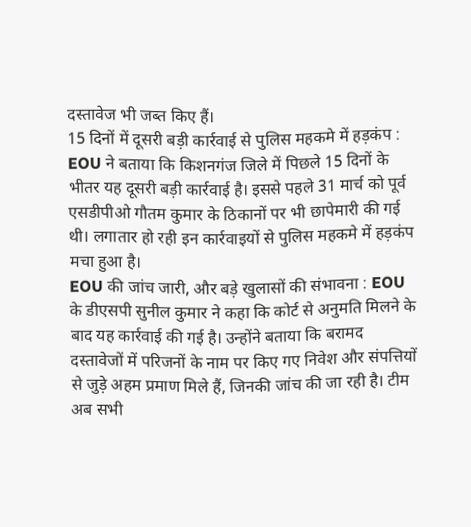दस्तावेज भी जब्त किए हैं।
15 दिनों में दूसरी बड़ी कार्रवाई से पुलिस महकमे में हड़कंप : EOU ने बताया कि किशनगंज जिले में पिछले 15 दिनों के भीतर यह दूसरी बड़ी कार्रवाई है। इससे पहले 31 मार्च को पूर्व एसडीपीओ गौतम कुमार के ठिकानों पर भी छापेमारी की गई थी। लगातार हो रही इन कार्रवाइयों से पुलिस महकमे में हड़कंप मचा हुआ है।
EOU की जांच जारी, और बड़े खुलासों की संभावना : EOU के डीएसपी सुनील कुमार ने कहा कि कोर्ट से अनुमति मिलने के बाद यह कार्रवाई की गई है। उन्होंने बताया कि बरामद दस्तावेजों में परिजनों के नाम पर किए गए निवेश और संपत्तियों से जुड़े अहम प्रमाण मिले हैं, जिनकी जांच की जा रही है। टीम अब सभी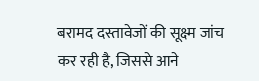बरामद दस्तावेजों की सूक्ष्म जांच कर रही है, जिससे आने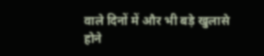वाले दिनों में और भी बड़े खुलासे होने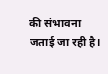की संभावना जताई जा रही है।